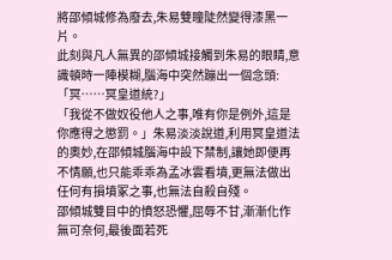將邵傾城修為廢去,朱易雙瞳陡然變得漆黑一片。
此刻與凡人無異的邵傾城接觸到朱易的眼睛,意識頓時一陣模糊,腦海中突然蹦出一個念頭:「冥……冥皇道統?」
「我從不做奴役他人之事,唯有你是例外,這是你應得之懲罰。」朱易淡淡說道,利用冥皇道法的奧妙,在邵傾城腦海中設下禁制,讓她即便再不情願,也只能乖乖為孟冰雲看墳,更無法做出任何有損墳冢之事,也無法自殺自殘。
邵傾城雙目中的憤怒恐懼,屈辱不甘,漸漸化作無可奈何,最後面若死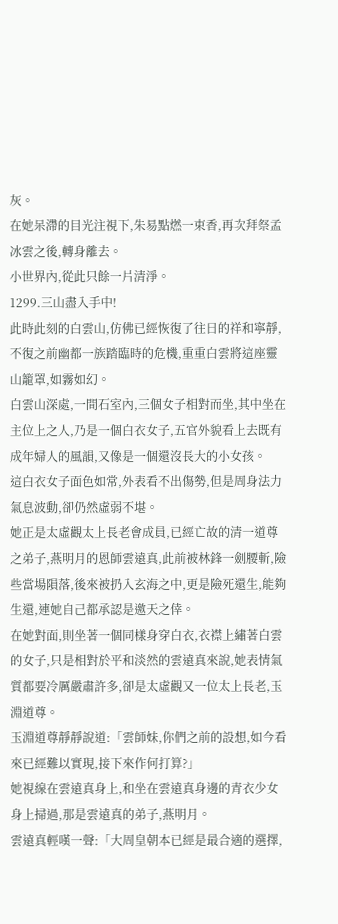灰。
在她呆滯的目光注視下,朱易點燃一束香,再次拜祭孟冰雲之後,轉身離去。
小世界內,從此只餘一片清淨。
1299.三山盡入手中!
此時此刻的白雲山,仿佛已經恢復了往日的祥和寧靜,不復之前幽都一族踏臨時的危機,重重白雲將這座靈山籠罩,如霧如幻。
白雲山深處,一間石室內,三個女子相對而坐,其中坐在主位上之人,乃是一個白衣女子,五官外貌看上去既有成年婦人的風韻,又像是一個還沒長大的小女孩。
這白衣女子面色如常,外表看不出傷勢,但是周身法力氣息波動,卻仍然虛弱不堪。
她正是太虛觀太上長老會成員,已經亡故的清一道尊之弟子,燕明月的恩師雲遠真,此前被林鋒一劍腰斬,險些當場隕落,後來被扔入玄海之中,更是險死還生,能夠生還,連她自己都承認是邀天之倖。
在她對面,則坐著一個同樣身穿白衣,衣襟上繡著白雲的女子,只是相對於平和淡然的雲遠真來說,她表情氣質都要冷厲嚴肅許多,卻是太虛觀又一位太上長老,玉淵道尊。
玉淵道尊靜靜說道:「雲師妹,你們之前的設想,如今看來已經難以實現,接下來作何打算?」
她視線在雲遠真身上,和坐在雲遠真身邊的青衣少女身上掃過,那是雲遠真的弟子,燕明月。
雲遠真輕嘆一聲:「大周皇朝本已經是最合適的選擇,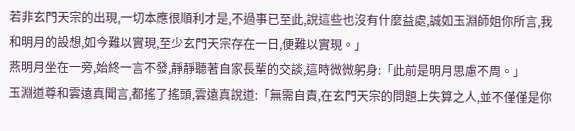若非玄門天宗的出現,一切本應很順利才是,不過事已至此,說這些也沒有什麼益處,誠如玉淵師姐你所言,我和明月的設想,如今難以實現,至少玄門天宗存在一日,便難以實現。」
燕明月坐在一旁,始終一言不發,靜靜聽著自家長輩的交談,這時微微躬身:「此前是明月思慮不周。」
玉淵道尊和雲遠真聞言,都搖了搖頭,雲遠真說道:「無需自責,在玄門天宗的問題上失算之人,並不僅僅是你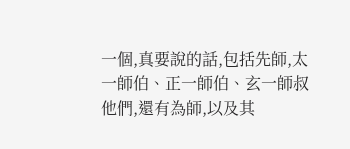一個,真要說的話,包括先師,太一師伯、正一師伯、玄一師叔他們,還有為師,以及其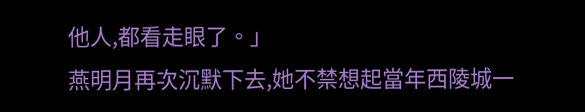他人,都看走眼了。」
燕明月再次沉默下去,她不禁想起當年西陵城一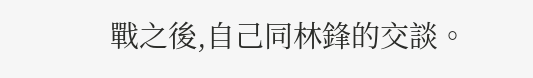戰之後,自己同林鋒的交談。